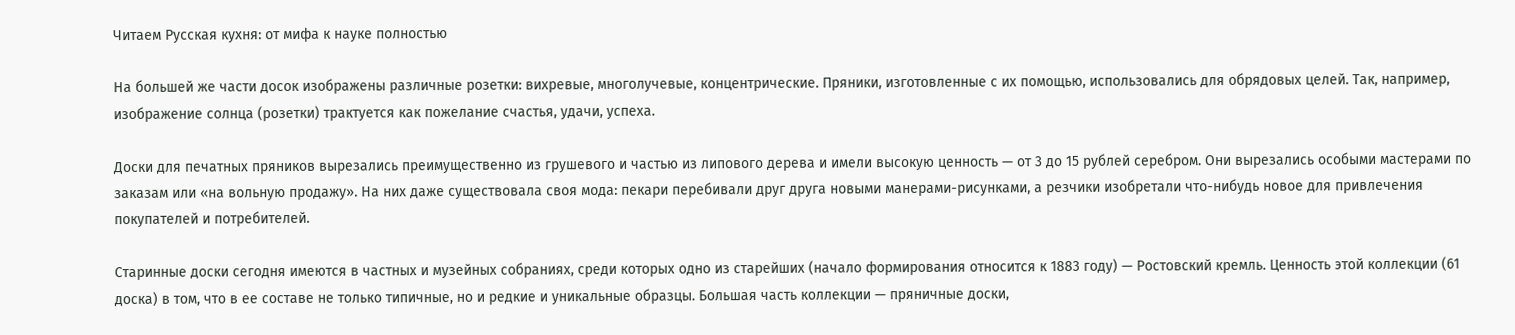Читаем Русская кухня: от мифа к науке полностью

На большей же части досок изображены различные розетки: вихревые, многолучевые, концентрические. Пряники, изготовленные с их помощью, использовались для обрядовых целей. Так, например, изображение солнца (розетки) трактуется как пожелание счастья, удачи, успеха.

Доски для печатных пряников вырезались преимущественно из грушевого и частью из липового дерева и имели высокую ценность — от 3 до 15 рублей серебром. Они вырезались особыми мастерами по заказам или «на вольную продажу». На них даже существовала своя мода: пекари перебивали друг друга новыми манерами-рисунками, а резчики изобретали что-нибудь новое для привлечения покупателей и потребителей.

Старинные доски сегодня имеются в частных и музейных собраниях, среди которых одно из старейших (начало формирования относится к 1883 году) — Ростовский кремль. Ценность этой коллекции (61 доска) в том, что в ее составе не только типичные, но и редкие и уникальные образцы. Большая часть коллекции — пряничные доски,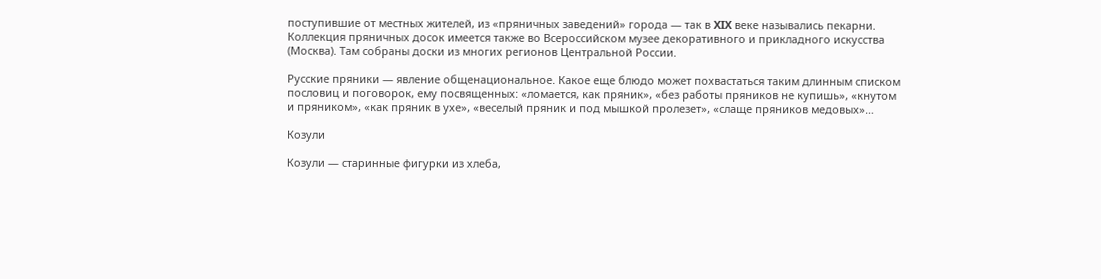поступившие от местных жителей, из «пряничных заведений» города — так в XIX веке назывались пекарни. Коллекция пряничных досок имеется также во Всероссийском музее декоративного и прикладного искусства (Москва). Там собраны доски из многих регионов Центральной России.

Русские пряники — явление общенациональное. Какое еще блюдо может похвастаться таким длинным списком пословиц и поговорок, ему посвященных: «ломается, как пряник», «без работы пряников не купишь», «кнутом и пряником», «как пряник в ухе», «веселый пряник и под мышкой пролезет», «слаще пряников медовых»…

Козули

Козули — старинные фигурки из хлеба,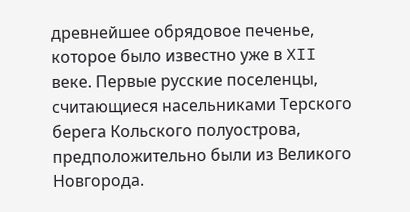древнейшее обрядовое печенье, которое было известно уже в XII веке. Первые русские поселенцы, считающиеся насельниками Терского берега Кольского полуострова, предположительно были из Великого Новгорода.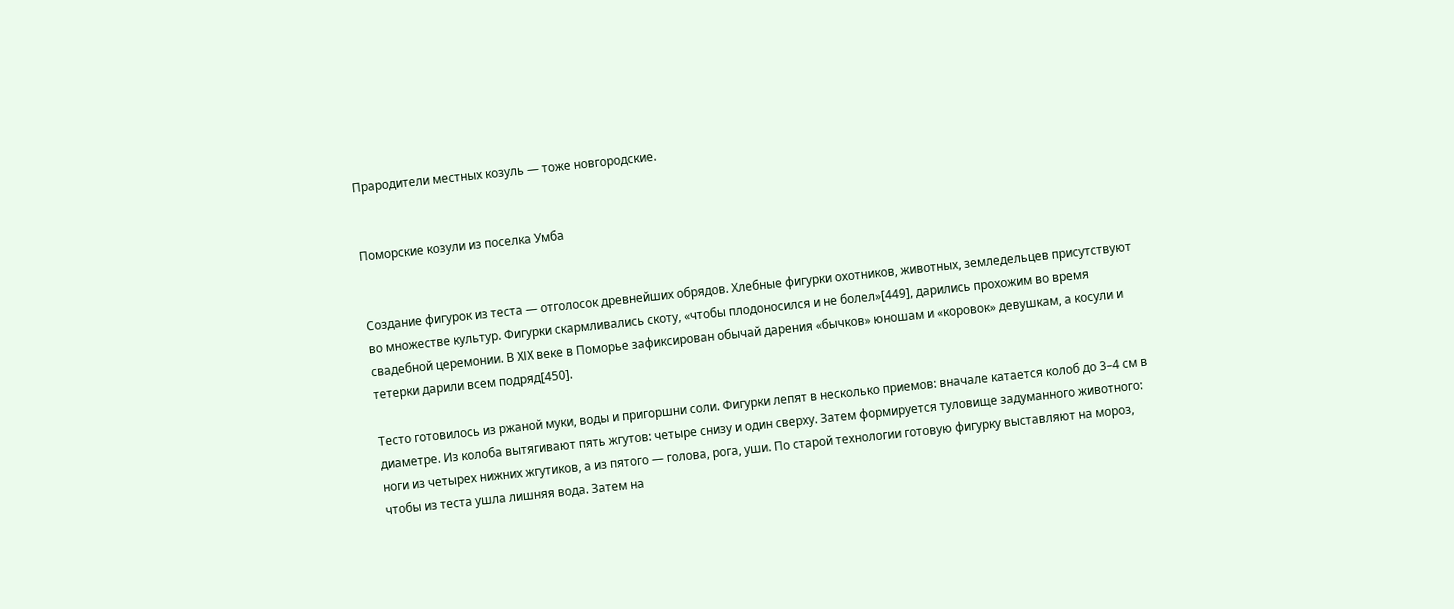Прародители местных козуль — тоже новгородские.


Поморские козули из поселка Умба


Создание фигурок из теста — отголосок древнейших обрядов. Хлебные фигурки охотников, животных, земледельцев присутствуют во множестве культур. Фигурки скармливались скоту, «чтобы плодоносился и не болел»[449], дарились прохожим во время свадебной церемонии. В XIX веке в Поморье зафиксирован обычай дарения «бычков» юношам и «коровок» девушкам, а косули и тетерки дарили всем подряд[450].

Тесто готовилось из ржаной муки, воды и пригоршни соли. Фигурки лепят в несколько приемов: вначале катается колоб до 3–4 см в диаметре. Из колоба вытягивают пять жгутов: четыре снизу и один сверху. Затем формируется туловище задуманного животного: ноги из четырех нижних жгутиков, а из пятого — голова, рога, уши. По старой технологии готовую фигурку выставляют на мороз, чтобы из теста ушла лишняя вода. Затем на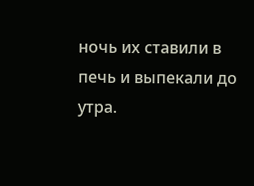ночь их ставили в печь и выпекали до утра.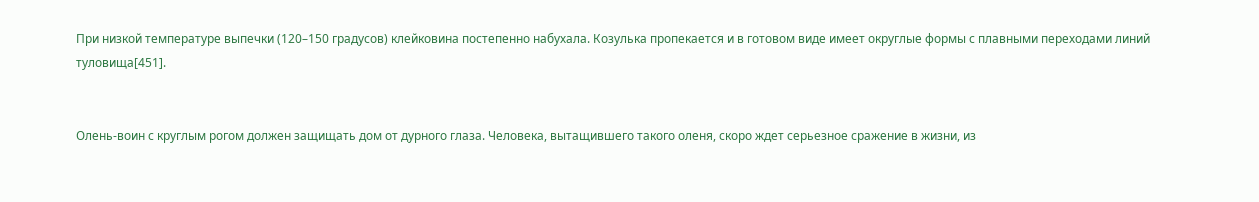При низкой температуре выпечки (120–150 градусов) клейковина постепенно набухала. Козулька пропекается и в готовом виде имеет округлые формы с плавными переходами линий туловища[451].


Олень-воин с круглым рогом должен защищать дом от дурного глаза. Человека, вытащившего такого оленя, скоро ждет серьезное сражение в жизни, из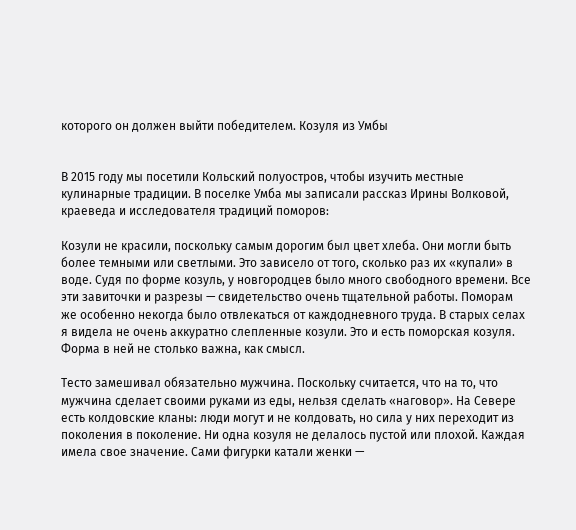которого он должен выйти победителем. Козуля из Умбы


В 2015 году мы посетили Кольский полуостров, чтобы изучить местные кулинарные традиции. В поселке Умба мы записали рассказ Ирины Волковой, краеведа и исследователя традиций поморов:

Козули не красили, поскольку самым дорогим был цвет хлеба. Они могли быть более темными или светлыми. Это зависело от того, сколько раз их «купали» в воде. Судя по форме козуль, у новгородцев было много свободного времени. Все эти завиточки и разрезы — свидетельство очень тщательной работы. Поморам же особенно некогда было отвлекаться от каждодневного труда. В старых селах я видела не очень аккуратно слепленные козули. Это и есть поморская козуля. Форма в ней не столько важна, как смысл.

Тесто замешивал обязательно мужчина. Поскольку считается, что на то, что мужчина сделает своими руками из еды, нельзя сделать «наговор». На Севере есть колдовские кланы: люди могут и не колдовать, но сила у них переходит из поколения в поколение. Ни одна козуля не делалось пустой или плохой. Каждая имела свое значение. Сами фигурки катали женки —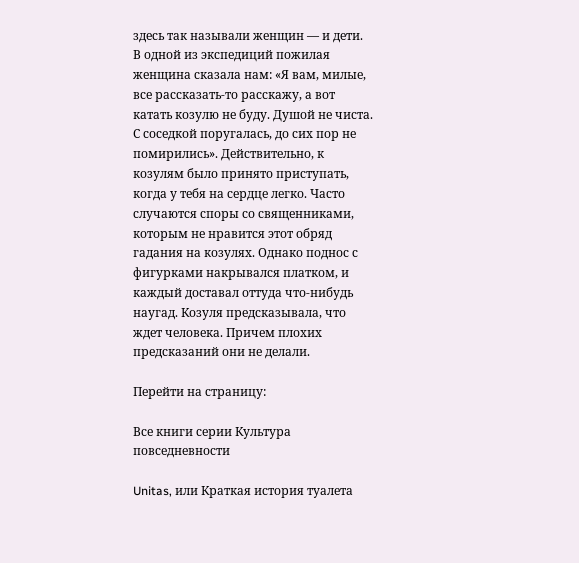здесь так называли женщин — и дети. В одной из экспедиций пожилая женщина сказала нам: «Я вам, милые, все рассказать-то расскажу, а вот катать козулю не буду. Душой не чиста. С соседкой поругалась, до сих пор не помирились». Действительно, к козулям было принято приступать, когда у тебя на сердце легко. Часто случаются споры со священниками, которым не нравится этот обряд гадания на козулях. Однако поднос с фигурками накрывался платком, и каждый доставал оттуда что-нибудь наугад. Козуля предсказывала, что ждет человека. Причем плохих предсказаний они не делали.

Перейти на страницу:

Все книги серии Культура повседневности

Unitas, или Краткая история туалета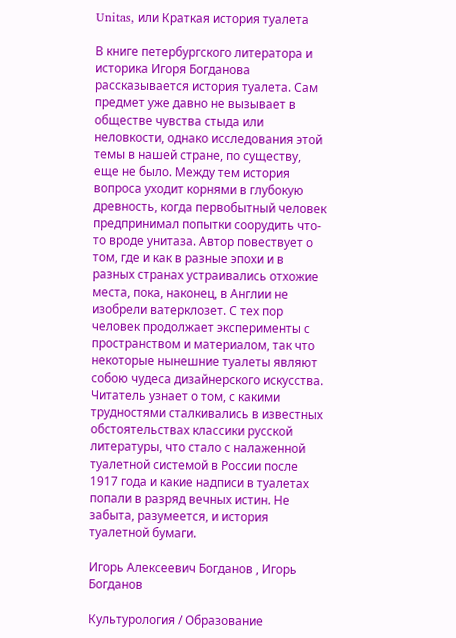Unitas, или Краткая история туалета

В книге петербургского литератора и историка Игоря Богданова рассказывается история туалета. Сам предмет уже давно не вызывает в обществе чувства стыда или неловкости, однако исследования этой темы в нашей стране, по существу, еще не было. Между тем история вопроса уходит корнями в глубокую древность, когда первобытный человек предпринимал попытки соорудить что-то вроде унитаза. Автор повествует о том, где и как в разные эпохи и в разных странах устраивались отхожие места, пока, наконец, в Англии не изобрели ватерклозет. С тех пор человек продолжает эксперименты с пространством и материалом, так что некоторые нынешние туалеты являют собою чудеса дизайнерского искусства. Читатель узнает о том, с какими трудностями сталкивались в известных обстоятельствах классики русской литературы, что стало с налаженной туалетной системой в России после 1917 года и какие надписи в туалетах попали в разряд вечных истин. Не забыта, разумеется, и история туалетной бумаги.

Игорь Алексеевич Богданов , Игорь Богданов

Культурология / Образование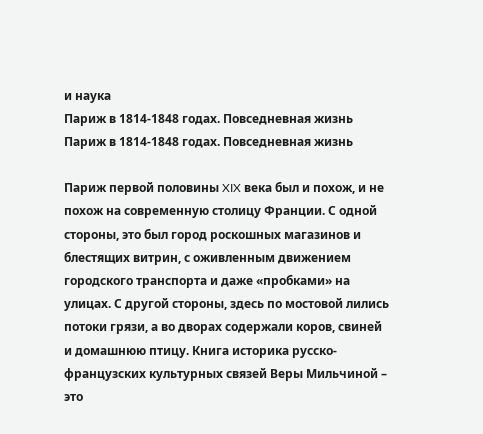и наука
Париж в 1814-1848 годах. Повседневная жизнь
Париж в 1814-1848 годах. Повседневная жизнь

Париж первой половины XIX века был и похож, и не похож на современную столицу Франции. С одной стороны, это был город роскошных магазинов и блестящих витрин, с оживленным движением городского транспорта и даже «пробками» на улицах. С другой стороны, здесь по мостовой лились потоки грязи, а во дворах содержали коров, свиней и домашнюю птицу. Книга историка русско-французских культурных связей Веры Мильчиной – это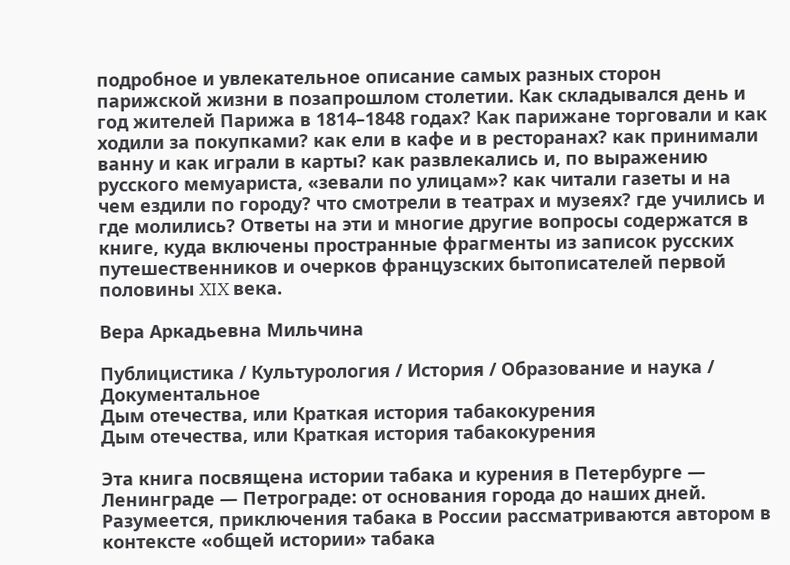подробное и увлекательное описание самых разных сторон парижской жизни в позапрошлом столетии. Как складывался день и год жителей Парижа в 1814–1848 годах? Как парижане торговали и как ходили за покупками? как ели в кафе и в ресторанах? как принимали ванну и как играли в карты? как развлекались и, по выражению русского мемуариста, «зевали по улицам»? как читали газеты и на чем ездили по городу? что смотрели в театрах и музеях? где учились и где молились? Ответы на эти и многие другие вопросы содержатся в книге, куда включены пространные фрагменты из записок русских путешественников и очерков французских бытописателей первой половины XIX века.

Вера Аркадьевна Мильчина

Публицистика / Культурология / История / Образование и наука / Документальное
Дым отечества, или Краткая история табакокурения
Дым отечества, или Краткая история табакокурения

Эта книга посвящена истории табака и курения в Петербурге — Ленинграде — Петрограде: от основания города до наших дней. Разумеется, приключения табака в России рассматриваются автором в контексте «общей истории» табака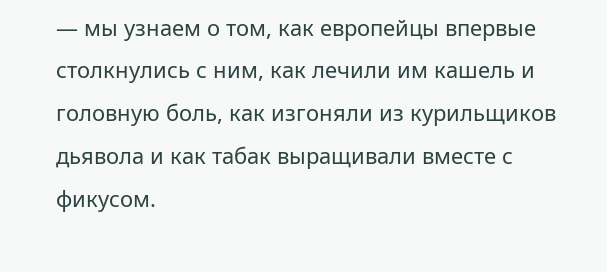— мы узнаем о том, как европейцы впервые столкнулись с ним, как лечили им кашель и головную боль, как изгоняли из курильщиков дьявола и как табак выращивали вместе с фикусом.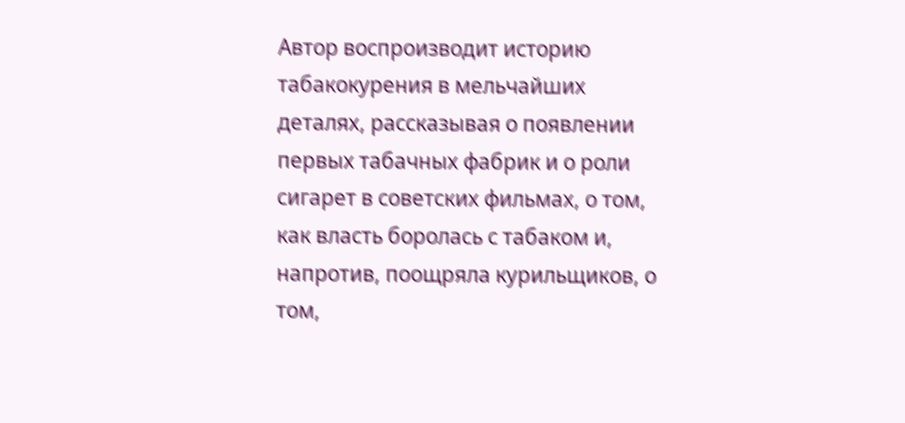Автор воспроизводит историю табакокурения в мельчайших деталях, рассказывая о появлении первых табачных фабрик и о роли сигарет в советских фильмах, о том, как власть боролась с табаком и, напротив, поощряла курильщиков, о том,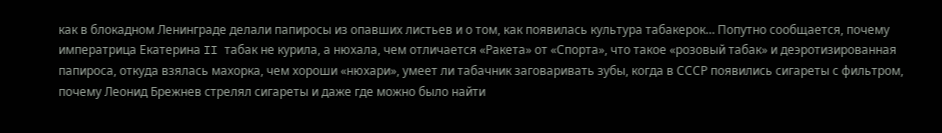как в блокадном Ленинграде делали папиросы из опавших листьев и о том, как появилась культура табакерок… Попутно сообщается, почему императрица Екатерина II табак не курила, а нюхала, чем отличается «Ракета» от «Спорта», что такое «розовый табак» и деэротизированная папироса, откуда взялась махорка, чем хороши «нюхари», умеет ли табачник заговаривать зубы, когда в СССР появились сигареты с фильтром, почему Леонид Брежнев стрелял сигареты и даже где можно было найти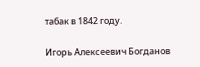табак в 1842 году.

Игорь Алексеевич Богданов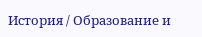История / Образование и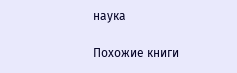наука

Похожие книги